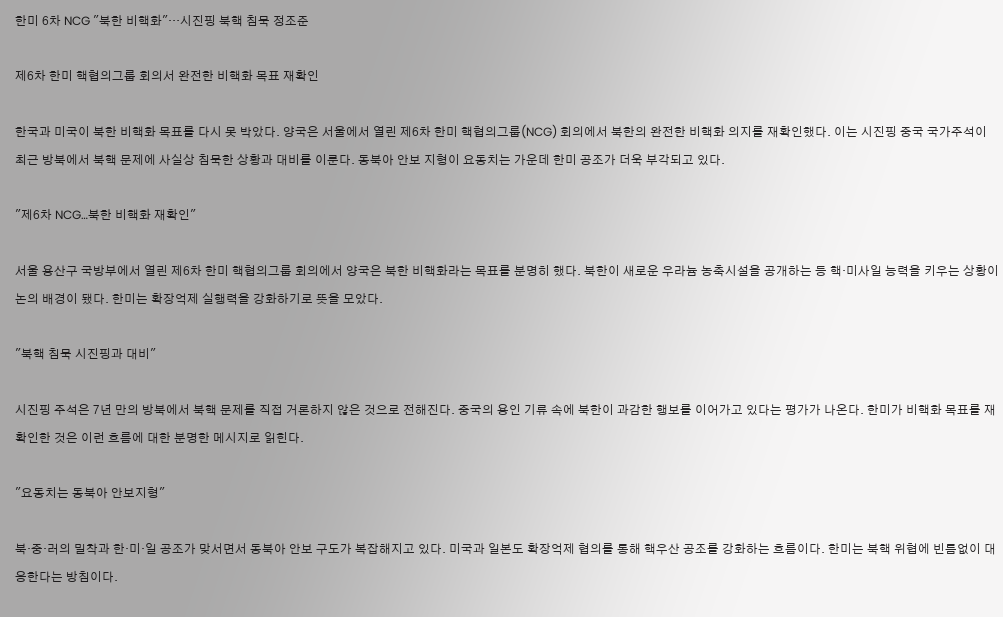한미 6차 NCG "북한 비핵화"…시진핑 북핵 침묵 정조준

제6차 한미 핵협의그룹 회의서 완전한 비핵화 목표 재확인

한국과 미국이 북한 비핵화 목표를 다시 못 박았다. 양국은 서울에서 열린 제6차 한미 핵협의그룹(NCG) 회의에서 북한의 완전한 비핵화 의지를 재확인했다. 이는 시진핑 중국 국가주석이 최근 방북에서 북핵 문제에 사실상 침묵한 상황과 대비를 이룬다. 동북아 안보 지형이 요동치는 가운데 한미 공조가 더욱 부각되고 있다.

"제6차 NCG…북한 비핵화 재확인"

서울 용산구 국방부에서 열린 제6차 한미 핵협의그룹 회의에서 양국은 북한 비핵화라는 목표를 분명히 했다. 북한이 새로운 우라늄 농축시설을 공개하는 등 핵·미사일 능력을 키우는 상황이 논의 배경이 됐다. 한미는 확장억제 실행력을 강화하기로 뜻을 모았다.

"북핵 침묵 시진핑과 대비"

시진핑 주석은 7년 만의 방북에서 북핵 문제를 직접 거론하지 않은 것으로 전해진다. 중국의 용인 기류 속에 북한이 과감한 행보를 이어가고 있다는 평가가 나온다. 한미가 비핵화 목표를 재확인한 것은 이런 흐름에 대한 분명한 메시지로 읽힌다.

"요동치는 동북아 안보지형"

북·중·러의 밀착과 한·미·일 공조가 맞서면서 동북아 안보 구도가 복잡해지고 있다. 미국과 일본도 확장억제 협의를 통해 핵우산 공조를 강화하는 흐름이다. 한미는 북핵 위협에 빈틈없이 대응한다는 방침이다.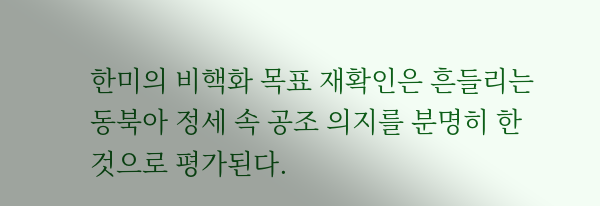한미의 비핵화 목표 재확인은 흔들리는 동북아 정세 속 공조 의지를 분명히 한 것으로 평가된다.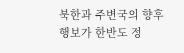북한과 주변국의 향후 행보가 한반도 정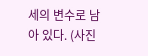세의 변수로 남아 있다. (사진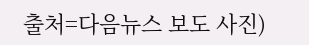출처=다음뉴스 보도 사진)